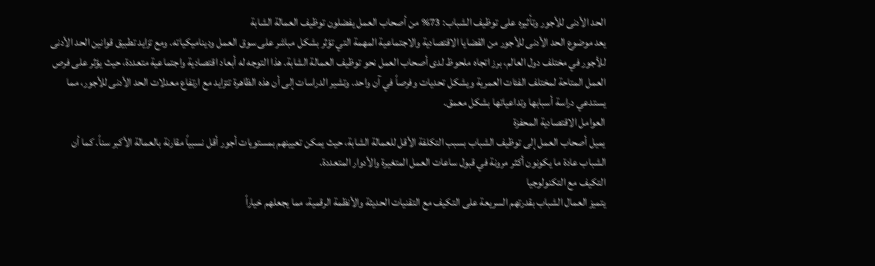الحد الأدنى للأجور وتأثيره على توظيف الشباب: 73% من أصحاب العمل يفضلون توظيف العمالة الشابة
يعد موضوع الحد الأدنى للأجور من القضايا الاقتصادية والاجتماعية المهمة التي تؤثر بشكل مباشر على سوق العمل وديناميكياته. ومع تزايد تطبيق قوانين الحد الأدنى للأجور في مختلف دول العالم، برز اتجاه ملحوظ لدى أصحاب العمل نحو توظيف العمالة الشابة. هذا التوجه له أبعاد اقتصادية واجتماعية متعددة، حيث يؤثر على فرص العمل المتاحة لمختلف الفئات العمرية ويشكل تحديات وفرصاً في آن واحد. وتشير الدراسات إلى أن هذه الظاهرة تتزايد مع ارتفاع معدلات الحد الأدنى للأجور، مما يستدعي دراسة أسبابها وتداعياتها بشكل معمق.
العوامل الاقتصادية المحفزة
يميل أصحاب العمل إلى توظيف الشباب بسبب التكلفة الأقل للعمالة الشابة، حيث يمكن تعيينهم بمستويات أجور أقل نسبياً مقارنة بالعمالة الأكبر سناً. كما أن الشباب عادة ما يكونون أكثر مرونة في قبول ساعات العمل المتغيرة والأدوار المتعددة.
التكيف مع التكنولوجيا
يتميز العمال الشباب بقدرتهم السريعة على التكيف مع التقنيات الحديثة والأنظمة الرقمية، مما يجعلهم خياراً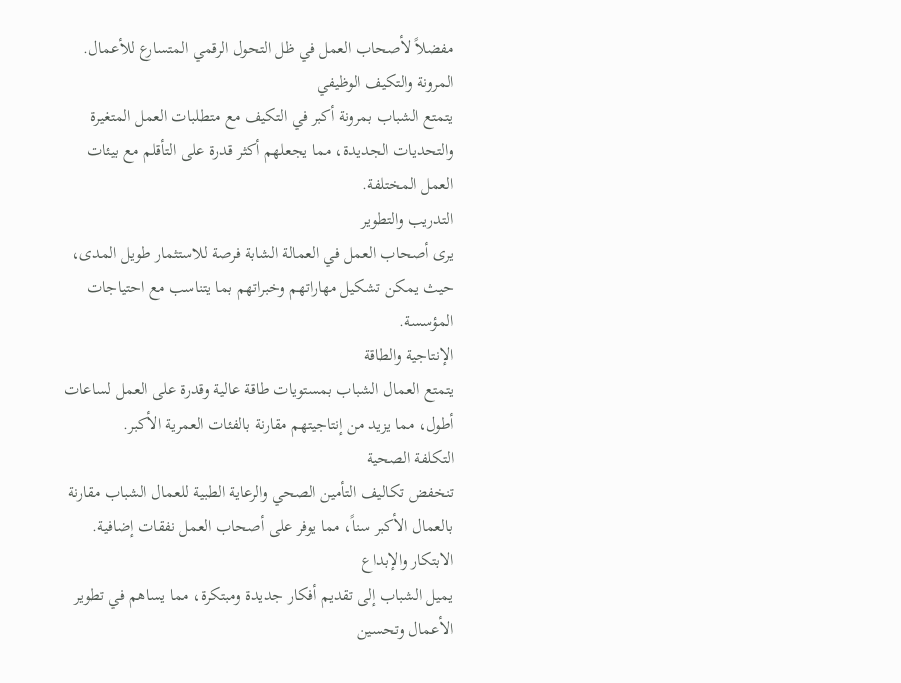مفضلاً لأصحاب العمل في ظل التحول الرقمي المتسارع للأعمال.
المرونة والتكيف الوظيفي
يتمتع الشباب بمرونة أكبر في التكيف مع متطلبات العمل المتغيرة والتحديات الجديدة، مما يجعلهم أكثر قدرة على التأقلم مع بيئات العمل المختلفة.
التدريب والتطوير
يرى أصحاب العمل في العمالة الشابة فرصة للاستثمار طويل المدى، حيث يمكن تشكيل مهاراتهم وخبراتهم بما يتناسب مع احتياجات المؤسسة.
الإنتاجية والطاقة
يتمتع العمال الشباب بمستويات طاقة عالية وقدرة على العمل لساعات أطول، مما يزيد من إنتاجيتهم مقارنة بالفئات العمرية الأكبر.
التكلفة الصحية
تنخفض تكاليف التأمين الصحي والرعاية الطبية للعمال الشباب مقارنة بالعمال الأكبر سناً، مما يوفر على أصحاب العمل نفقات إضافية.
الابتكار والإبداع
يميل الشباب إلى تقديم أفكار جديدة ومبتكرة، مما يساهم في تطوير الأعمال وتحسين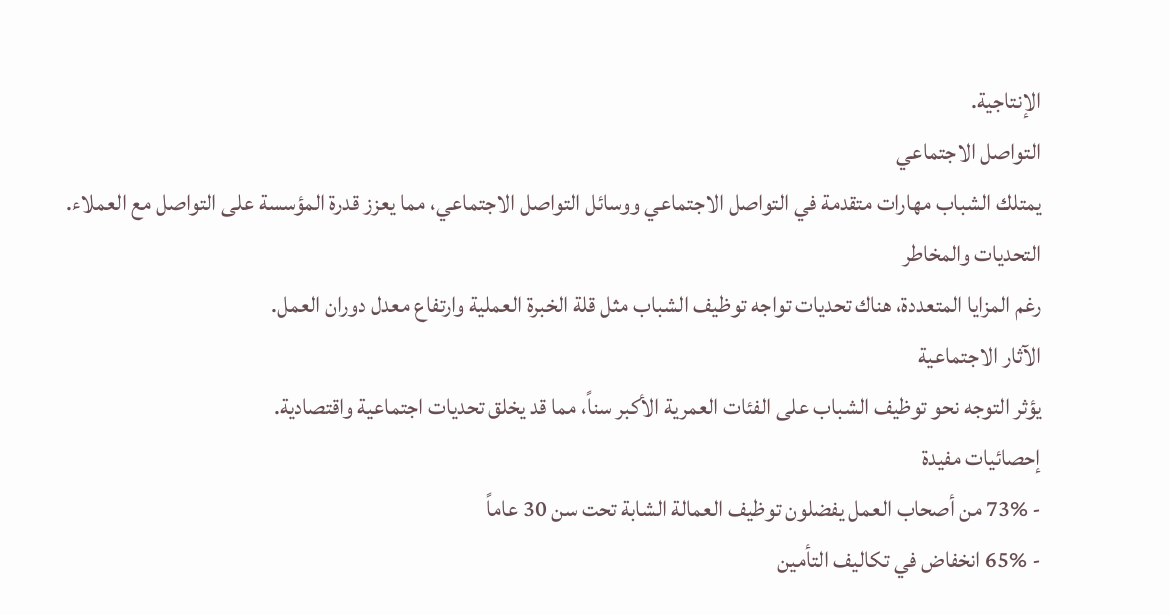الإنتاجية.
التواصل الاجتماعي
يمتلك الشباب مهارات متقدمة في التواصل الاجتماعي ووسائل التواصل الاجتماعي، مما يعزز قدرة المؤسسة على التواصل مع العملاء.
التحديات والمخاطر
رغم المزايا المتعددة، هناك تحديات تواجه توظيف الشباب مثل قلة الخبرة العملية وارتفاع معدل دوران العمل.
الآثار الاجتماعية
يؤثر التوجه نحو توظيف الشباب على الفئات العمرية الأكبر سناً، مما قد يخلق تحديات اجتماعية واقتصادية.
إحصائيات مفيدة
- 73% من أصحاب العمل يفضلون توظيف العمالة الشابة تحت سن 30 عاماً
- 65% انخفاض في تكاليف التأمين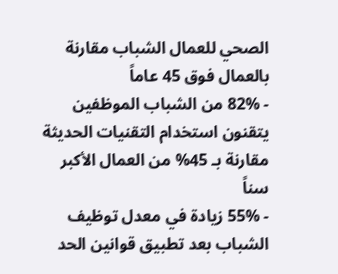الصحي للعمال الشباب مقارنة بالعمال فوق 45 عاماً
- 82% من الشباب الموظفين يتقنون استخدام التقنيات الحديثة مقارنة بـ 45% من العمال الأكبر سناً
- 55% زيادة في معدل توظيف الشباب بعد تطبيق قوانين الحد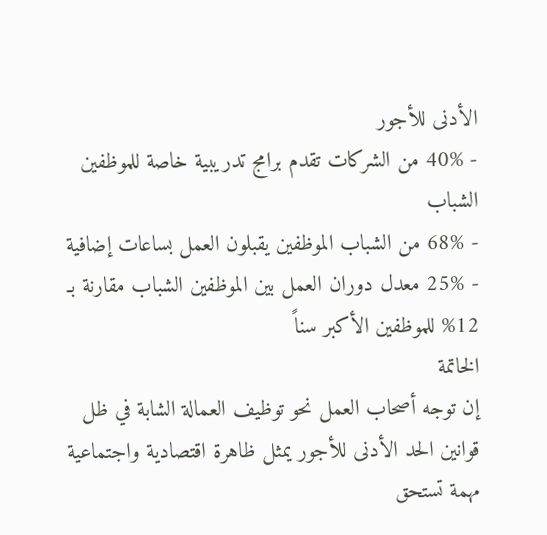الأدنى للأجور
- 40% من الشركات تقدم برامج تدريبية خاصة للموظفين الشباب
- 68% من الشباب الموظفين يقبلون العمل بساعات إضافية
- 25% معدل دوران العمل بين الموظفين الشباب مقارنة بـ 12% للموظفين الأكبر سناً
الخاتمة
إن توجه أصحاب العمل نحو توظيف العمالة الشابة في ظل قوانين الحد الأدنى للأجور يمثل ظاهرة اقتصادية واجتماعية مهمة تستحق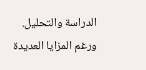الدراسة والتحليل. ورغم المزايا العديدة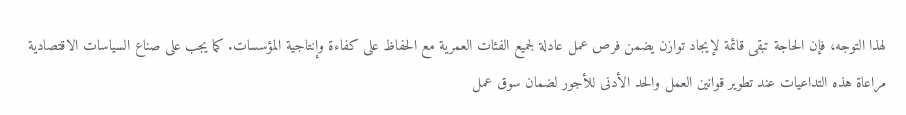لهذا التوجه، فإن الحاجة تبقى قائمة لإيجاد توازن يضمن فرص عمل عادلة لجميع الفئات العمرية مع الحفاظ على كفاءة وإنتاجية المؤسسات. كما يجب على صناع السياسات الاقتصادية مراعاة هذه التداعيات عند تطوير قوانين العمل والحد الأدنى للأجور لضمان سوق عمل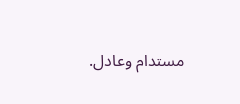مستدام وعادل.